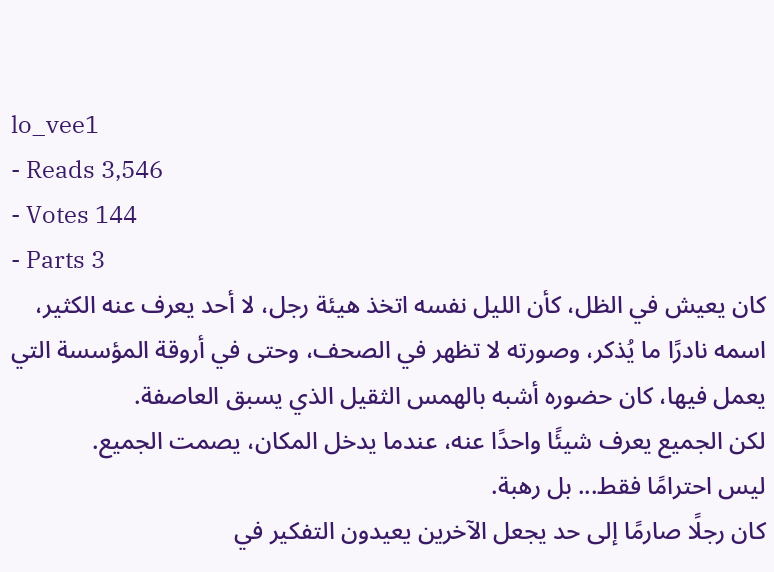lo_vee1
- Reads 3,546
- Votes 144
- Parts 3
كان يعيش في الظل، كأن الليل نفسه اتخذ هيئة رجل، لا أحد يعرف عنه الكثير، اسمه نادرًا ما يُذكر، وصورته لا تظهر في الصحف، وحتى في أروقة المؤسسة التي يعمل فيها، كان حضوره أشبه بالهمس الثقيل الذي يسبق العاصفة.
لكن الجميع يعرف شيئًا واحدًا عنه، عندما يدخل المكان، يصمت الجميع.
ليس احترامًا فقط... بل رهبة.
كان رجلًا صارمًا إلى حد يجعل الآخرين يعيدون التفكير في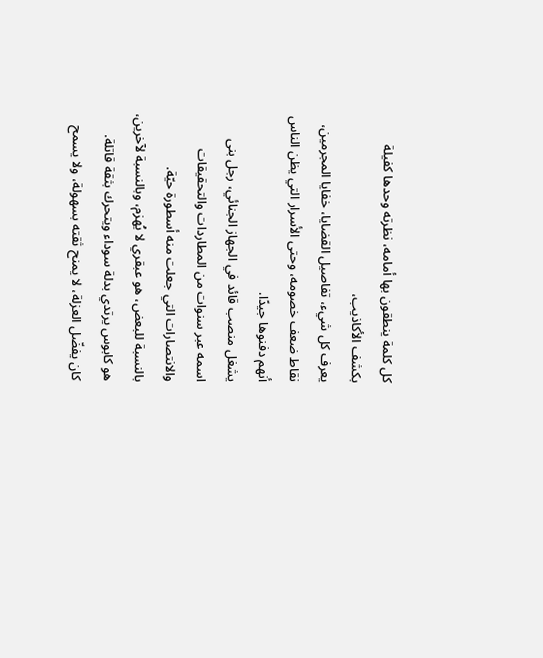كل كلمة ينطقون بها أمامه، نظرته وحدها كفيلة بكشف الأكاذيب،
يعرف كل شيء، تفاصيل القضايا، خفايا المجرمين، نقاط ضعف خصومه، وحتى الأسرار التي يظن الناس أنهم دفنوها جيدًا.
يشغل منصب قائد في الجهاز الجنائي، رجل بنى اسمه عبر سنوات من المطاردات والتحقيقات والانتصارات التي جعلت منه أسطورة حيّة.
بالنسبة للبعض، هو عبقري لا يُهزم، وبالنسبة لآخرين، هو كابوس يرتدي بدلة سوداء ويتحرك بثقة قاتلة.
كان يفضّل العزلة، لا يمنح ثقته بسهولة، ولا يسمح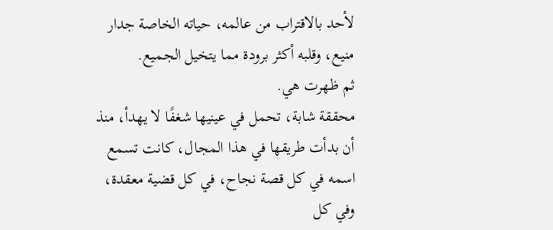لأحد بالاقتراب من عالمه، حياته الخاصة جدار منيع، وقلبه أكثر برودة مما يتخيل الجميع.
ثم ظهرت هي.
محققة شابة، تحمل في عينيها شغفًا لا يهدأ، منذ أن بدأت طريقها في هذا المجال، كانت تسمع اسمه في كل قصة نجاح، في كل قضية معقدة، وفي كل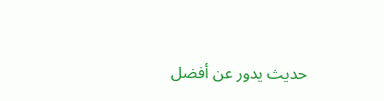حديث يدور عن أفضل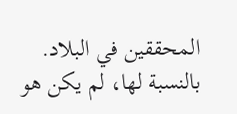المحققين في البلاد.
بالنسبة لها، لم يكن هو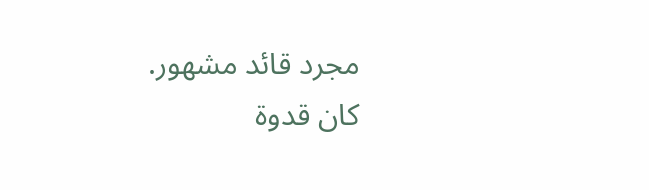مجرد قائد مشهور.
كان قدوة